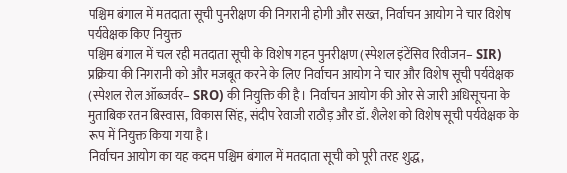पश्चिम बंगाल में मतदाता सूची पुनरीक्षण की निगरानी होगी और सख्त, निर्वाचन आयोग ने चार विशेष पर्यवेक्षक किए नियुक्त
पश्चिम बंगाल में चल रही मतदाता सूची के विशेष गहन पुनरीक्षण (स्पेशल इंटेंसिव रिवीजन– SIR) प्रक्रिया की निगरानी को और मजबूत करने के लिए निर्वाचन आयोग ने चार और विशेष सूची पर्यवेक्षक (स्पेशल रोल ऑब्जर्वर– SRO) की नियुक्ति की है। निर्वाचन आयोग की ओर से जारी अधिसूचना के मुताबिक रतन बिस्वास, विकास सिंह, संदीप रेवाजी राठौड़ और डॉ. शैलेश को विशेष सूची पर्यवेक्षक के रूप में नियुक्त किया गया है।
निर्वाचन आयोग का यह कदम पश्चिम बंगाल में मतदाता सूची को पूरी तरह शुद्ध,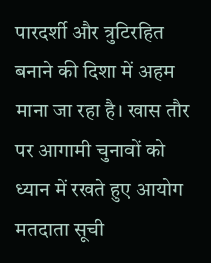पारदर्शी और त्रुटिरहित बनाने की दिशा में अहम माना जा रहा है। खास तौर पर आगामी चुनावों को ध्यान में रखते हुए आयोग मतदाता सूची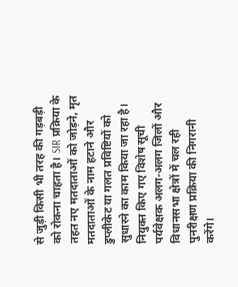से जुड़ी किसी भी तरह की गड़बड़ी को रोकना चाहता है। SIR प्रक्रिया के तहत नए मतदाताओं को जोड़ने, मृत मतदाताओं के नाम हटाने और डुप्लीकेट या गलत प्रविष्टियों को सुधारने का काम किया जा रहा है।
नियुक्त किए गए विशेष सूची पर्यवेक्षक अलग-अलग जिलों और विधानसभा क्षेत्रों में चल रही पुनरीक्षण प्रक्रिया की निगरानी करेंगे।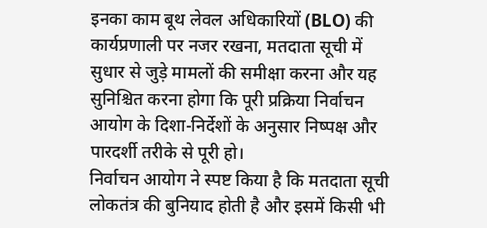इनका काम बूथ लेवल अधिकारियों (BLO) की कार्यप्रणाली पर नजर रखना, मतदाता सूची में सुधार से जुड़े मामलों की समीक्षा करना और यह सुनिश्चित करना होगा कि पूरी प्रक्रिया निर्वाचन आयोग के दिशा-निर्देशों के अनुसार निष्पक्ष और पारदर्शी तरीके से पूरी हो।
निर्वाचन आयोग ने स्पष्ट किया है कि मतदाता सूची लोकतंत्र की बुनियाद होती है और इसमें किसी भी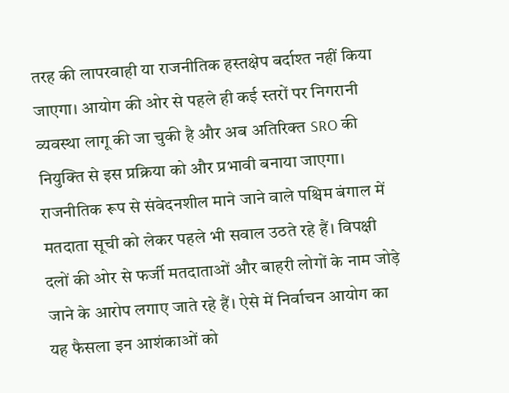तरह की लापरवाही या राजनीतिक हस्तक्षेप बर्दाश्त नहीं किया जाएगा। आयोग की ओर से पहले ही कई स्तरों पर निगरानी व्यवस्था लागू की जा चुकी है और अब अतिरिक्त SRO की नियुक्ति से इस प्रक्रिया को और प्रभावी बनाया जाएगा।
राजनीतिक रूप से संवेदनशील माने जाने वाले पश्चिम बंगाल में मतदाता सूची को लेकर पहले भी सवाल उठते रहे हैं। विपक्षी दलों की ओर से फर्जी मतदाताओं और बाहरी लोगों के नाम जोड़े जाने के आरोप लगाए जाते रहे हैं। ऐसे में निर्वाचन आयोग का यह फैसला इन आशंकाओं को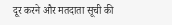दूर करने और मतदाता सूची की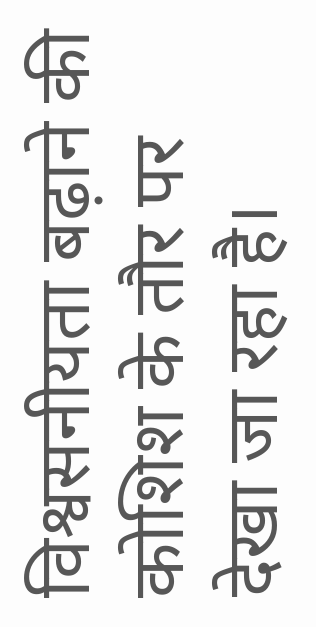विश्वसनीयता बढ़ाने की कोशिश के तौर पर देखा जा रहा है।